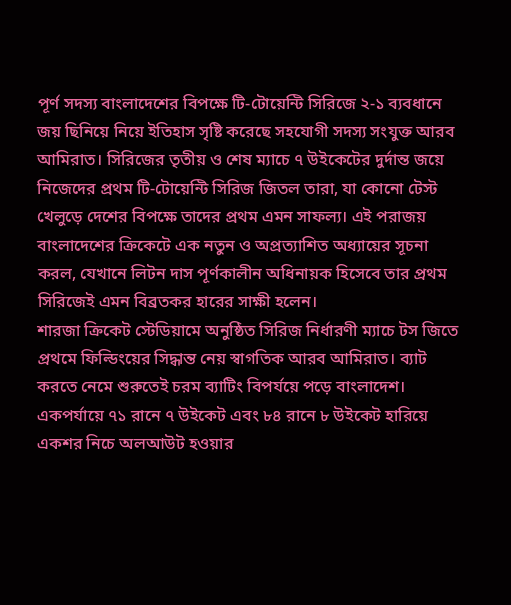পূর্ণ সদস্য বাংলাদেশের বিপক্ষে টি-টোয়েন্টি সিরিজে ২-১ ব্যবধানে জয় ছিনিয়ে নিয়ে ইতিহাস সৃষ্টি করেছে সহযোগী সদস্য সংযুক্ত আরব আমিরাত। সিরিজের তৃতীয় ও শেষ ম্যাচে ৭ উইকেটের দুর্দান্ত জয়ে নিজেদের প্রথম টি-টোয়েন্টি সিরিজ জিতল তারা, যা কোনো টেস্ট খেলুড়ে দেশের বিপক্ষে তাদের প্রথম এমন সাফল্য। এই পরাজয় বাংলাদেশের ক্রিকেটে এক নতুন ও অপ্রত্যাশিত অধ্যায়ের সূচনা করল, যেখানে লিটন দাস পূর্ণকালীন অধিনায়ক হিসেবে তার প্রথম সিরিজেই এমন বিব্রতকর হারের সাক্ষী হলেন।
শারজা ক্রিকেট স্টেডিয়ামে অনুষ্ঠিত সিরিজ নির্ধারণী ম্যাচে টস জিতে প্রথমে ফিল্ডিংয়ের সিদ্ধান্ত নেয় স্বাগতিক আরব আমিরাত। ব্যাট করতে নেমে শুরুতেই চরম ব্যাটিং বিপর্যয়ে পড়ে বাংলাদেশ। একপর্যায়ে ৭১ রানে ৭ উইকেট এবং ৮৪ রানে ৮ উইকেট হারিয়ে একশর নিচে অলআউট হওয়ার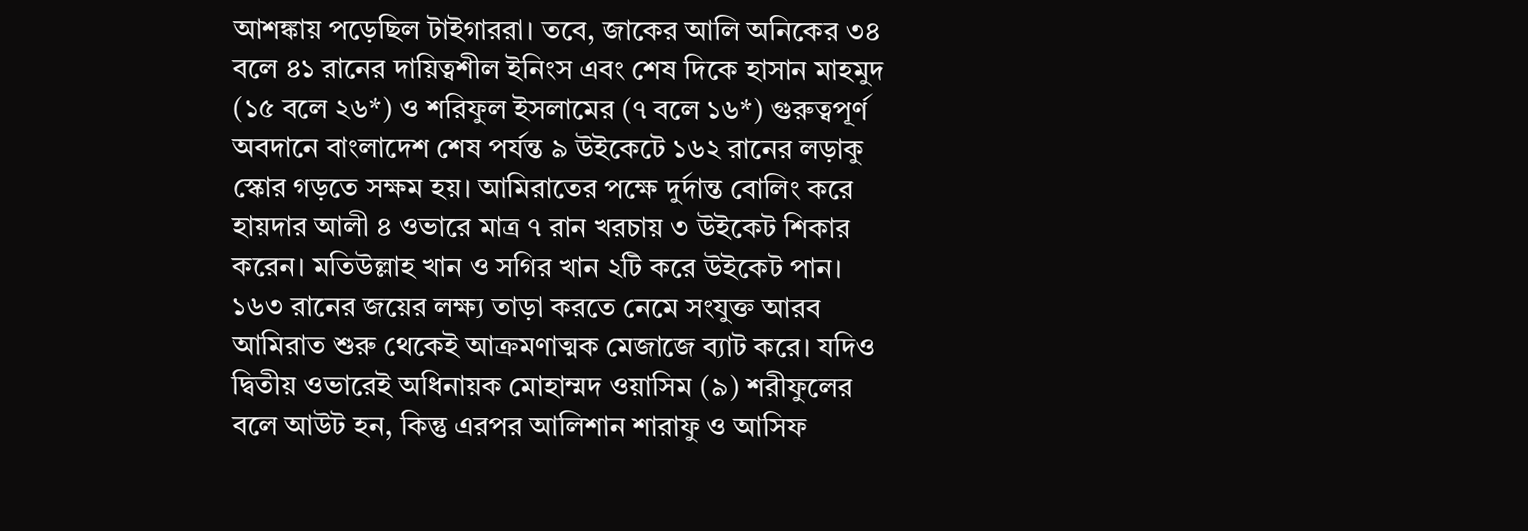আশঙ্কায় পড়েছিল টাইগাররা। তবে, জাকের আলি অনিকের ৩৪ বলে ৪১ রানের দায়িত্বশীল ইনিংস এবং শেষ দিকে হাসান মাহমুদ (১৫ বলে ২৬*) ও শরিফুল ইসলামের (৭ বলে ১৬*) গুরুত্বপূর্ণ অবদানে বাংলাদেশ শেষ পর্যন্ত ৯ উইকেটে ১৬২ রানের লড়াকু স্কোর গড়তে সক্ষম হয়। আমিরাতের পক্ষে দুর্দান্ত বোলিং করে হায়দার আলী ৪ ওভারে মাত্র ৭ রান খরচায় ৩ উইকেট শিকার করেন। মতিউল্লাহ খান ও সগির খান ২টি করে উইকেট পান।
১৬৩ রানের জয়ের লক্ষ্য তাড়া করতে নেমে সংযুক্ত আরব আমিরাত শুরু থেকেই আক্রমণাত্মক মেজাজে ব্যাট করে। যদিও দ্বিতীয় ওভারেই অধিনায়ক মোহাম্মদ ওয়াসিম (৯) শরীফুলের বলে আউট হন, কিন্তু এরপর আলিশান শারাফু ও আসিফ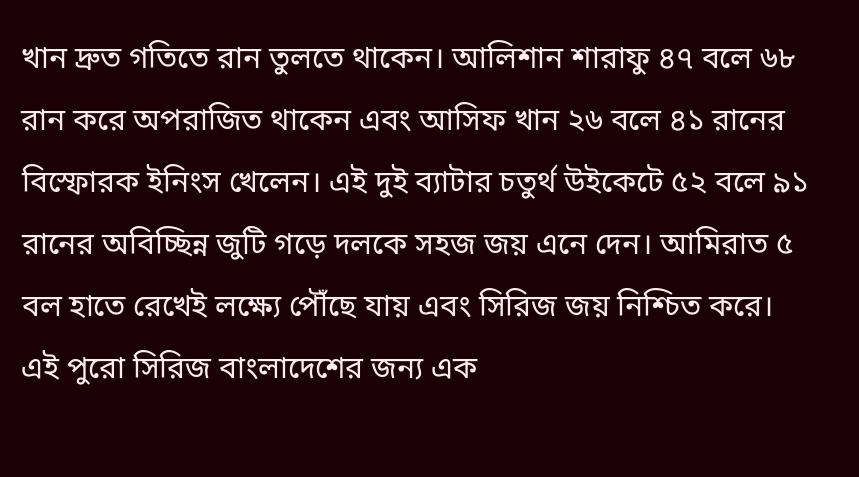খান দ্রুত গতিতে রান তুলতে থাকেন। আলিশান শারাফু ৪৭ বলে ৬৮ রান করে অপরাজিত থাকেন এবং আসিফ খান ২৬ বলে ৪১ রানের বিস্ফোরক ইনিংস খেলেন। এই দুই ব্যাটার চতুর্থ উইকেটে ৫২ বলে ৯১ রানের অবিচ্ছিন্ন জুটি গড়ে দলকে সহজ জয় এনে দেন। আমিরাত ৫ বল হাতে রেখেই লক্ষ্যে পৌঁছে যায় এবং সিরিজ জয় নিশ্চিত করে।
এই পুরো সিরিজ বাংলাদেশের জন্য এক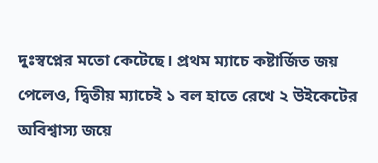দুঃস্বপ্নের মতো কেটেছে। প্রথম ম্যাচে কষ্টার্জিত জয় পেলেও, দ্বিতীয় ম্যাচেই ১ বল হাতে রেখে ২ উইকেটের অবিশ্বাস্য জয়ে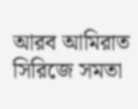আরব আমিরাত সিরিজে সমতা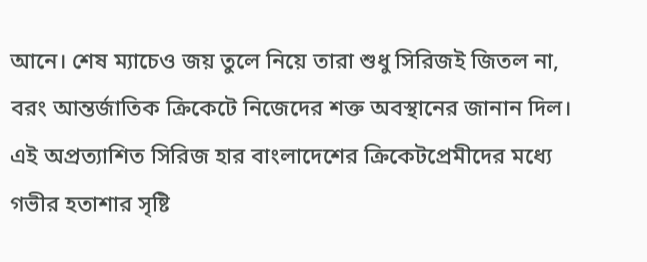আনে। শেষ ম্যাচেও জয় তুলে নিয়ে তারা শুধু সিরিজই জিতল না, বরং আন্তর্জাতিক ক্রিকেটে নিজেদের শক্ত অবস্থানের জানান দিল। এই অপ্রত্যাশিত সিরিজ হার বাংলাদেশের ক্রিকেটপ্রেমীদের মধ্যে গভীর হতাশার সৃষ্টি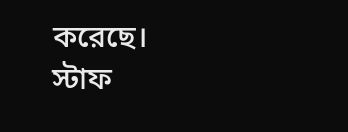করেছে।
স্টাফ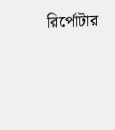রির্পোটার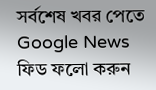সর্বশেষ খবর পেতে Google News ফিড ফলো করুন